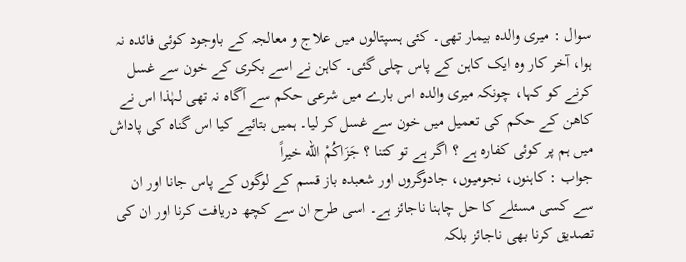سوال : میری والدہ بیمار تھی۔ کئی ہسپتالوں میں علاج و معالجہ کے باوجود کوئی فائدہ نہ ہوا، آخر کار وہ ایک کاہن کے پاس چلی گئی۔ کاہن نے اسے بکری کے خون سے غسل کرنے کو کہا، چونکہ میری والدہ اس بارے میں شرعی حکم سے آگاہ نہ تھی لہٰذا اس نے کاھن کے حکم کی تعمیل میں خون سے غسل کر لیا۔ ہمیں بتائیے کیا اس گناہ کی پاداش میں ہم پر کوئی کفارہ ہے ؟ اگر ہے تو کتنا ؟ جَزَاكُمْ الله خيراً
جواب : کاہنوں، نجومیوں، جادوگروں اور شعبدہ باز قسم کے لوگوں کے پاس جانا اور ان سے کسی مسئلے کا حل چاہنا ناجائز ہے۔ اسی طرح ان سے کچھ دریافت کرنا اور ان کی تصدیق کرنا بھی ناجائز بلکہ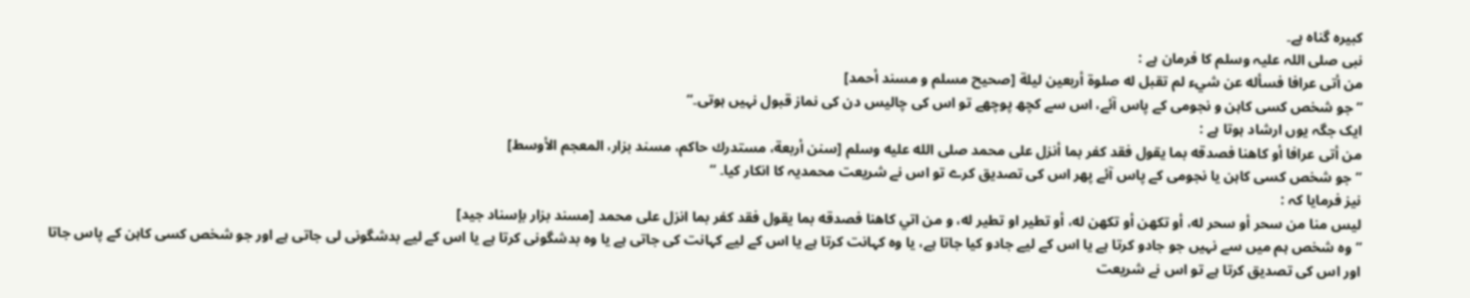کبیرہ گناہ ہے۔
نبی صلی اللہ علیہ وسلم کا فرمان ہے :
من أتى عرافا فسأله عن شيء لم تقبل له صلوة أربعين ليلة [صحیح مسلم و مسند أحمد]
”جو شخص کسی کاہن و نجومی کے پاس آئے، اس سے کچھ پوچھے تو اس کی چالیس دن کی نماز قبول نہیں ہوتی۔“
ایک جگہ یوں ارشاد ہوتا ہے :
من أتى عرافا أو كاهنا فصدقه بما يقول فقد كفر بما أنزل على محمد صلى الله عليه وسلم [سنن أربعة، مستدرك حاكم، مسند بزار، المعجم الأوسط]
”جو شخص کسی کاہن یا نجومی کے پاس آئے پھر اس کی تصدیق کرے تو اس نے شریعت محمدیہ کا انکار کیا۔ “
نیز فرمایا کہ :
ليس منا من سحر أو سحر له، أو تكهن أو تكهن له، أو تطير او تطير له، و من اتي كاهنا فصدقه بما يقول فقد كفر بما انزل على محمد [مسند بزار بإسناد جيد]
”وہ شخص ہم میں سے نہیں جو جادو کرتا ہے یا اس کے لیے جادو کیا جاتا ہے، یا وہ کہانت کرتا ہے یا اس کے لیے کہانت کی جاتی ہے یا وہ بدشگونی کرتا ہے یا اس کے لیے بدشگونی لی جاتی ہے اور جو شخص کسی کاہن کے پاس جاتا اور اس کی تصدیق کرتا ہے تو اس نے شریعت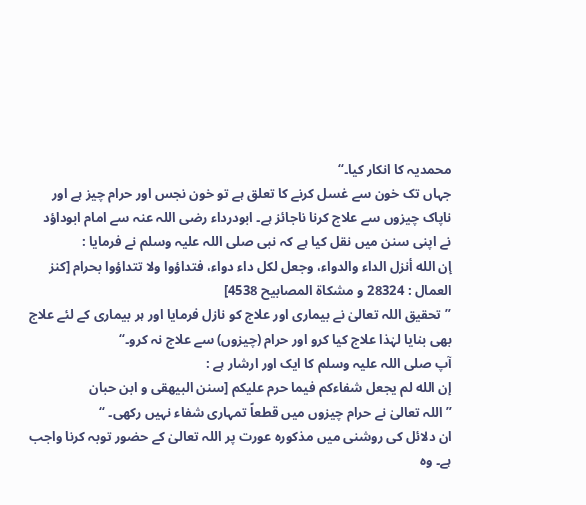محمدیہ کا انکار کیا۔“
جہاں تک خون سے غسل کرنے کا تعلق ہے تو خون نجس اور حرام چیز ہے اور ناپاک چیزوں سے علاج کرنا ناجائز ہے۔ ابودرداء رضی اللہ عنہ سے امام ابوداؤد نے اپنی سنن میں نقل کیا ہے کہ نبی صلی اللہ علیہ وسلم نے فرمایا :
إن الله أنزل الداء والدواء، وجعل لكل داء دواء، فتداؤوا ولا تتداؤوا بحرام [كنز العمال : 28324 و مشكاة المصابيح 4538]
”تحقیق اللہ تعالیٰ نے بیماری اور علاج کو نازل فرمایا اور ہر بیماری کے لئے علاج بھی بنایا لہٰذا علاج کیا کرو اور حرام (چیزوں) سے علاج نہ کرو۔“
آپ صلی اللہ علیہ وسلم کا ایک اور ارشار ہے :
إن الله لم يجعل شفاءكم فيما حرم عليكم [سنن البيهقى و ابن حبان
”اللہ تعالیٰ نے حرام چیزوں میں قطعاً تمہاری شفاء نہیں رکھی۔ “
ان دلائل کی روشنی میں مذکورہ عورت پر اللہ تعالیٰ کے حضور توبہ کرنا واجب ہے۔ وہ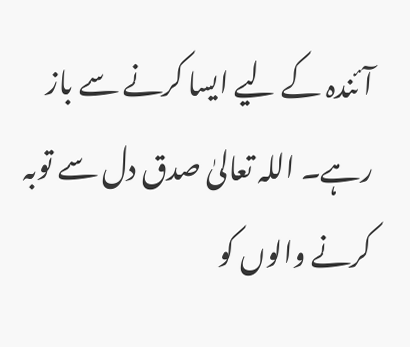آئندہ کے لیے ایسا کرنے سے باز رہے۔ اللہ تعالیٰ صدق دل سے توبہ کرنے والوں کو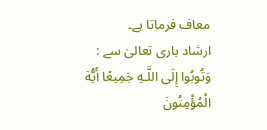معاف فرماتا ہے۔
ارشاد باری تعالیٰ سے :
وَتُوبُوا إِلَى اللَّـهِ جَمِيعًا أَيُّهَ الْمُؤْمِنُونَ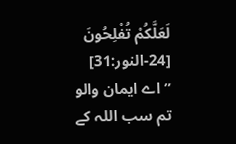لَعَلَّكُمْ تُفْلِحُونَ [24-النور:31]
”اے ایمان والو تم سب اللہ کے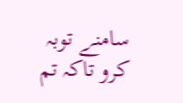سامنے توبہ کرو تاکہ تم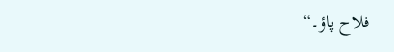فلاح پاؤ۔“